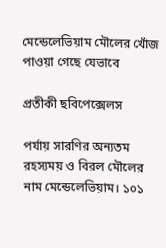মেন্ডেলেভিয়াম মৌলের খোঁজ পাওয়া গেছে যেভাবে

প্রতীকী ছবিপেক্সেলস

পর্যায় সারণির অন্যতম রহস্যময় ও বিরল মৌলের নাম মেন্ডেলেভিয়াম। ১০১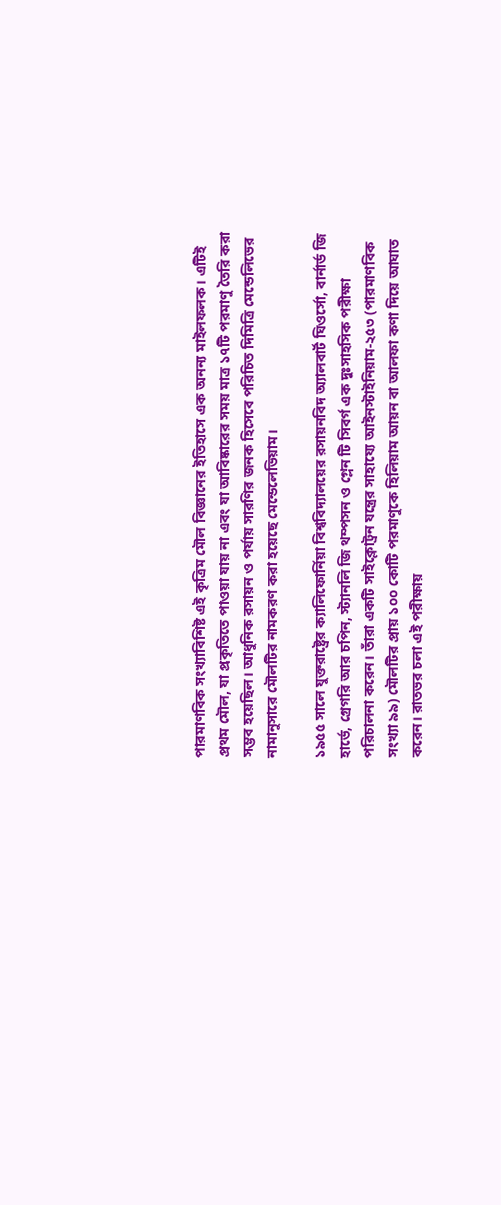পারমাণবিক সংখ্যাবিশিষ্ট এই কৃত্রিম মৌল বিজ্ঞানের ইতিহাসে এক অনন্য মাইলফলক। এটিই প্রথম মৌল, যা প্রকৃতিতে পাওয়া যায় না এবং যা আবিষ্কারের সময় মাত্র ১৭টি পরমাণু তৈরি করা সম্ভব হয়েছিল। আধুনিক রসায়ন ও পর্যায় সারণির জনক হিসেবে পরিচিত দিমিত্রি মেন্ডেলিভের নামানুসারে মৌলটির নামকরণ করা হয়েছে মেন্ডেলেভিয়াম।

১৯৫৫ সালে যুক্তরাষ্ট্রের ক্যালিফোর্নিয়া বিশ্ববিদ্যালয়ের রসায়নবিদ অ্যালবার্ট ঘিওর্সো, বার্নার্ড জি হার্ভে, গ্রেগরি আর চপিন, স্ট্যানলি জি থম্পসন ও গ্লেন টি সিবর্গ এক দুঃসাহসিক পরীক্ষা পরিচালনা করেন। তাঁরা একটি সাইক্লোট্রন যন্ত্রের সাহায্যে আইনস্টাইনিয়াম-২৫৩ (পারমাণবিক সংখ্যা ৯৯) মৌলটির প্রায় ১০০ কোটি পরমাণুকে হিলিয়াম আয়ন বা আলফা কণা দিয়ে আঘাত করেন। রাতভর চলা এই পরীক্ষায়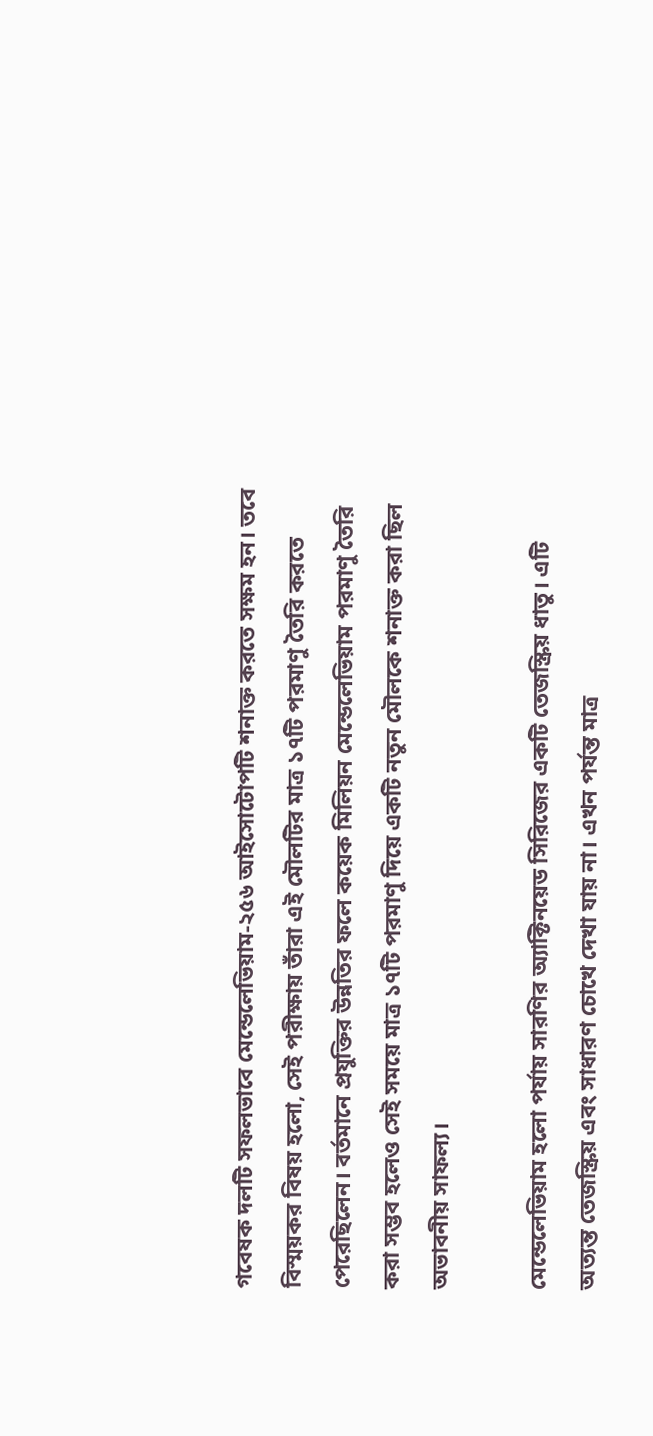গবেষক দলটি সফলভাবে মেন্ডেলেভিয়াম-২৫৬ আইসোটোপটি শনাক্ত করতে সক্ষম হন। তবে বিস্ময়কর বিষয় হলো, সেই পরীক্ষায় তাঁরা এই মৌলটির মাত্র ১৭টি পরমাণু তৈরি করতে পেরেছিলেন। বর্তমানে প্রযুক্তির উন্নতির ফলে কয়েক মিলিয়ন মেন্ডেলেভিয়াম পরমাণু তৈরি করা সম্ভব হলেও সেই সময়ে মাত্র ১৭টি পরমাণু দিয়ে একটি নতুন মৌলকে শনাক্ত করা ছিল অভাবনীয় সাফল্য।

মেন্ডেলেভিয়াম হলো পর্যায় সারণির অ্যাক্টিনয়েড সিরিজের একটি তেজস্ক্রিয় ধাতু। এটি অত্যন্ত তেজস্ক্রিয় এবং সাধারণ চোখে দেখা যায় না। এখন পর্যন্ত মাত্র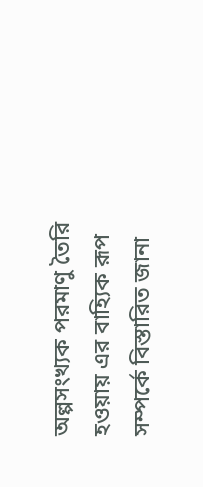অল্পসংখ্যক পরমাণু তৈরি হওয়ায় এর বাহ্যিক রূপ সম্পর্কে বিস্তারিত জানা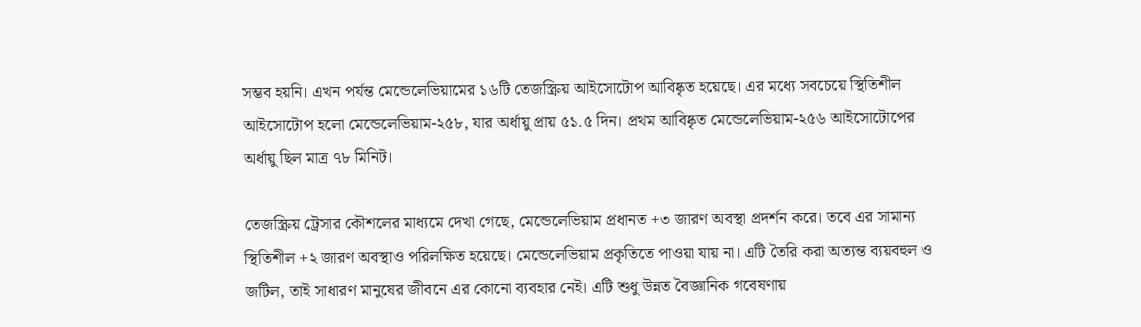সম্ভব হয়নি। এখন পর্যন্ত মেন্ডেলেভিয়ামের ১৬টি তেজস্ক্রিয় আইসোটোপ আবিষ্কৃত হয়েছে। এর মধ্যে সবচেয়ে স্থিতিশীল আইসোটোপ হলো মেন্ডেলেভিয়াম-২৫৮, যার অর্ধায়ু প্রায় ৫১.৫ দিন। প্রথম আবিষ্কৃত মেন্ডেলেভিয়াম-২৫৬ আইসোটোপের অর্ধায়ু ছিল মাত্র ৭৮ মিনিট।

তেজস্ক্রিয় ট্রেসার কৌশলের মাধ্যমে দেখা গেছে, মেন্ডেলেভিয়াম প্রধানত +৩ জারণ অবস্থা প্রদর্শন করে। তবে এর সামান্য স্থিতিশীল +২ জারণ অবস্থাও পরিলক্ষিত হয়েছে। মেন্ডেলেভিয়াম প্রকৃতিতে পাওয়া যায় না। এটি তৈরি করা অত্যন্ত ব্যয়বহুল ও জটিল, তাই সাধারণ মানুষের জীবনে এর কোনো ব্যবহার নেই। এটি শুধু উন্নত বৈজ্ঞানিক গবেষণায়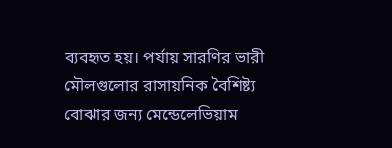ব্যবহৃত হয়। পর্যায় সারণির ভারী মৌলগুলোর রাসায়নিক বৈশিষ্ট্য বোঝার জন্য মেন্ডেলেভিয়াম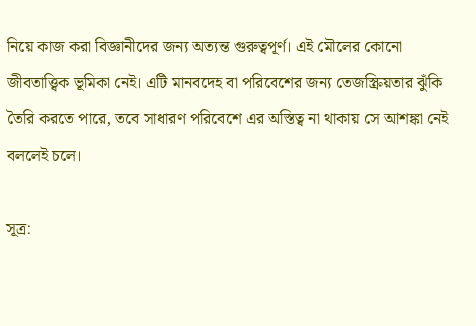নিয়ে কাজ করা বিজ্ঞানীদের জন্য অত্যন্ত গুরুত্বপূর্ণ। এই মৌলের কোনো জীবতাত্ত্বিক ভূমিকা নেই। এটি মানবদেহ বা পরিবেশের জন্য তেজস্ক্রিয়তার ঝুঁকি তৈরি করতে পারে, তবে সাধারণ পরিবেশে এর অস্তিত্ব না থাকায় সে আশঙ্কা নেই বললেই চলে।

সূত্র: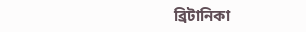ব্রিটানিকা